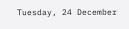Tuesday, 24 December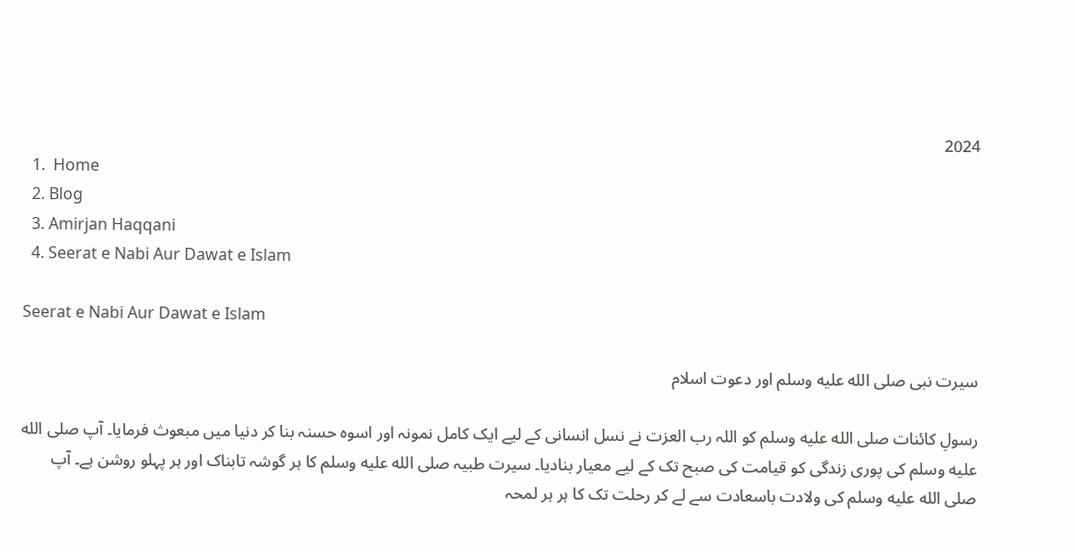2024
  1.  Home
  2. Blog
  3. Amirjan Haqqani
  4. Seerat e Nabi Aur Dawat e Islam

Seerat e Nabi Aur Dawat e Islam

سیرت نبی صلى الله عليه وسلم اور دعوت اسلام

رسولِ کائنات صلى الله عليه وسلم کو اللہ رب العزت نے نسل انسانی کے لیے ایک کامل نمونہ اور اسوہ حسنہ بنا کر دنیا میں مبعوث فرمایا۔ آپ صلى الله عليه وسلم کی پوری زندگی کو قیامت کی صبح تک کے لیے معیار بنادیا۔ سیرت طبیہ صلى الله عليه وسلم کا ہر گوشہ تابناک اور ہر پہلو روشن ہے۔ آپ صلى الله عليه وسلم کی ولادت باسعادت سے لے کر رحلت تک کا ہر ہر لمحہ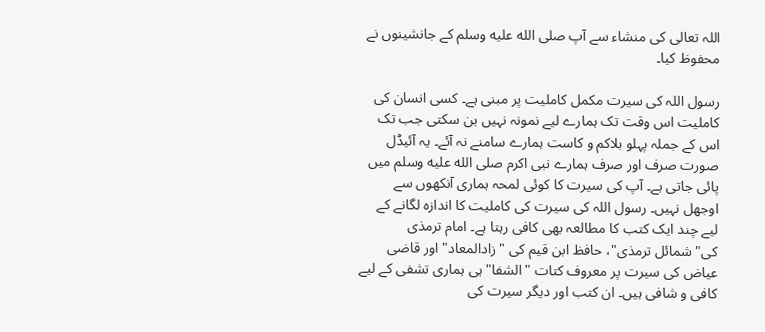اللہ تعالی کی منشاء سے آپ صلى الله عليه وسلم کے جانشینوں نے محفوظ کیا۔

رسول اللہ کی سیرت مکمل کاملیت پر مبنی ہے۔ کسی انسان کی کاملیت اس وقت تک ہمارے لیے نمونہ نہیں بن سکتی جب تک اس کے جملہ پہلو بلاکم و کاست ہمارے سامنے نہ آئے۔ یہ آئیڈل صورت صرف اور صرف ہمارے نبی اکرم صلى الله عليه وسلم میں پائی جاتی ہے۔ آپ کی سیرت کا کوئی لمحہ ہماری آنکھوں سے اوجھل نہیں۔ رسول اللہ کی سیرت کی کاملیت کا اندازہ لگانے کے لیے چند ایک کتب کا مطالعہ بھی کافی رہتا ہے۔ امام ترمذی کی"شمائل ترمذی"، حافظ ابن قیم کی "زادالمعاد" اور قاضی عیاض کی سیرت پر معروف کتات "الشفا" ہی ہماری تشفی کے لیے کافی و شافی ہیں۔ ان کتب اور دیگر سیرت کی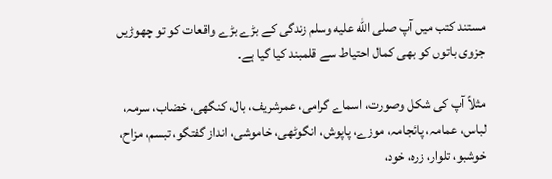مستند کتب میں آپ صلى الله عليه وسلم زندگی کے بڑے بڑے واقعات کو تو چھوڑیں جزوی باتوں کو بھی کمال احتیاط سے قلمبند کیا گیا ہے۔

مثلاً آپ کی شکل وصورت، اسماے گرامی، عمرشریف، بال، کنگھی، خضاب، سرمہ، لباس، عمامہ، پائجامہ، موزے، پاپوش، انگوٹھی، خاموشی، انداز گفتگو، تبسم، مزاح، خوشبو، تلوار، زرہ، خود،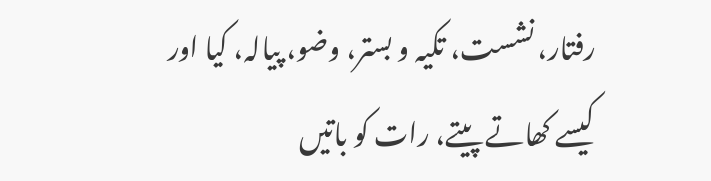رفتار، نشست، تکیہ و بستر، وضو، پیالہ، کیا اور کیسے کھاتے پیتے، رات کو باتیں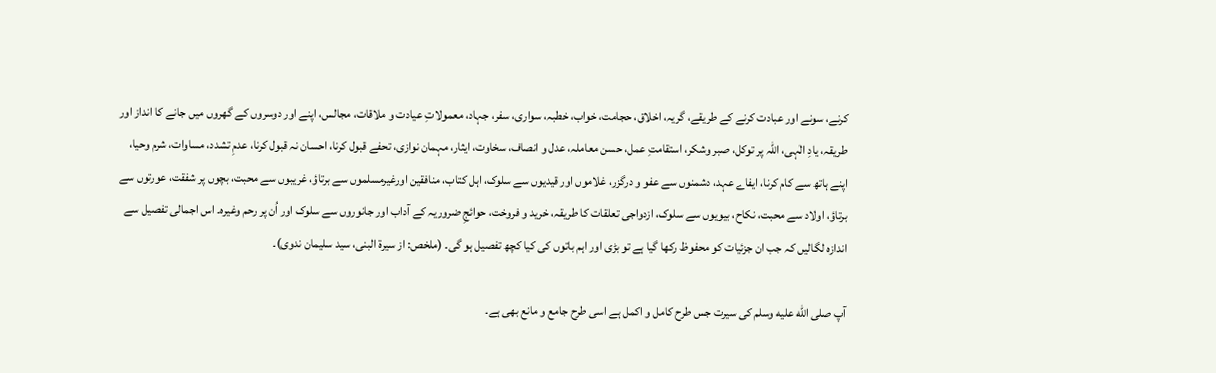کرنے، سونے اور عبادت کرنے کے طریقے، گریہ، اخلاق، حجامت، خواب، خطبہ، سواری، سفر، جہاد، معمولاتِ عیادت و ملاقات، مجالس، اپنے اور دوسروں کے گھروں میں جانے کا انداز اور طریقہ، یادِ الٰہی، اللہ پر توکل، صبر وشکر، استقامتِ عمل، حسن معاملہ، عدل و انصاف، سخاوت، ایثار، مہمان نوازی، تحفے قبول کرنا، احسان نہ قبول کرنا، عدمِ تشدد، مساوات، شرم وحیا، اپنے ہاتھ سے کام کرنا، ایفاے عہد، دشمنوں سے عفو و درگزر، غلاموں اور قیدیوں سے سلوک، اہل کتاب، منافقین اورغیرمسلموں سے برتاؤ، غریبوں سے محبت، بچوں پر شفقت، عورتوں سے برتاؤ، اولاد سے محبت، نکاح، بیویوں سے سلوک، ازدواجی تعلقات کا طریقہ، خرید و فروخت، حوائجِ ضروریہ کے آداب اور جانوروں سے سلوک اور اُن پر رحم وغیرہ۔ اس اجمالی تفصیل سے اندازہ لگالیں کہ جب ان جزئیات کو محفوظ رکھا گیا ہے تو بڑی اور اہم باتوں کی کیا کچھ تفصیل ہو گی۔ (ملخص: از سیرۃ البنی، سید سلیمان ندوی)۔

آپ صلى الله عليه وسلم کی سیرت جس طرح کامل و اکمل ہے اسی طرح جامع و مانع بھی ہے۔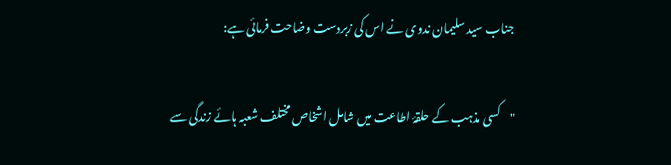جناب سید سلیمان ندوی نے اس کی زبردست وضاحت فرمائی ہے:

"کسی مذہب کے حلقۂ اطاعت میں شامل اشخاص مختلف شعبہ ہائے زندگی سے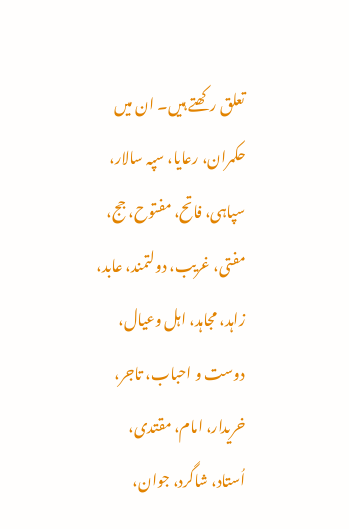تعلق رکھتے ہیں۔ ان میں حکمران، رعایا، سپہ سالار، سپاہی، فاتح، مفتوح، جج، مفتی، غریب، دولتمند، عابد، زاہد، مجاہد، اہل وعیال، دوست و احباب، تاجر، خریدار، امام، مقتدی، اُستاد، شاگرد، جوان،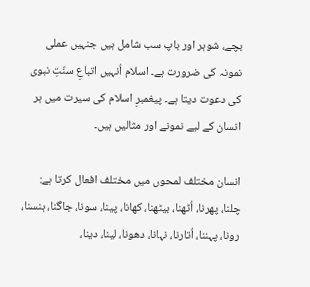بچے، شوہر اور باپ سب شامل ہیں جنہیں عملی نمونہ کی ضرورت ہے۔ اسلام اُنہیں اتباعِ سنّتِ نبوی کی دعوت دیتا ہے۔ پیغمبرِ اسلام کی سیرت میں ہر انسان کے لیے نمونے اور مثالیں ہیں۔

انسان مختلف لمحوں میں مختلف افعال کرتا ہے: چلنا، پھرنا، اُٹھنا، بیٹھنا، کھانا، پینا، سونا، جاگنا، ہنسنا، رونا، پہننا، اُتارنا، نہانا، دھونا، لینا، دینا،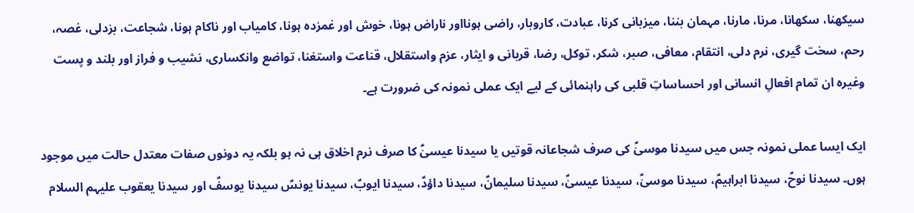سیکھنا، سکھانا، مرنا، مارنا، مہمان بننا، میزبانی کرنا، عبادت، کاروبار، راضی ہونااور ناراض ہونا، خوش اور غمزدہ ہونا، کامیاب اور ناکام ہونا، شجاعت، بزدلی، غصہ، رحم، سخت گیری، نرم دلی، انتقام، معافی، صبر، شکر، توکل، رضا، قربانی و ایثار، عزم واستقلال، قناعت واستغنا، تواضع وانکساری، نشیب و فراز اور بلند و پست وغیرہ ان تمام افعالِ انسانی اور احساساتِ قلبی کی راہنمائی کے لیے ایک عملی نمونہ کی ضرورت ہے۔

ایک ایسا عملی نمونہ جس میں سیدنا موسیٰؑ کی صرف شجاعانہ قوتیں یا سیدنا عیسیٰؑ کا صرف نرم اخلاق ہی نہ ہو بلکہ یہ دونوں صفات معتدل حالت میں موجود ہوں۔ سیدنا نوحؑ، سیدنا ابراہیمؑ، سیدنا موسیٰؑ، سیدنا عیسیٰؑ، سیدنا سلیمانؑ، سیدنا داؤدؑ، سیدنا ایوبؑ، سیدنا یونسؑ سیدنا یوسفؑ اور سیدنا یعقوب علیہم السلام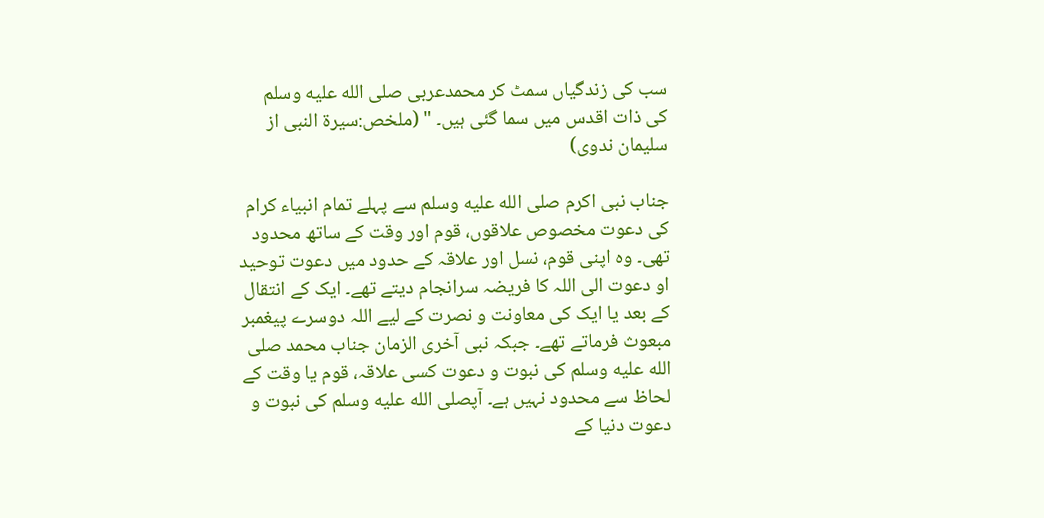سب کی زندگیاں سمٹ کر محمدعربی صلى الله عليه وسلم کی ذات اقدس میں سما گئی ہیں۔ " (ملخص:سیرۃ النبی از سلیمان ندوی)

جناب نبی اکرم صلى الله عليه وسلم سے پہلے تمام انبیاء کرام کی دعوت مخصوص علاقوں، قوم اور وقت کے ساتھ محدود تھی۔ وہ اپنی قوم، نسل اور علاقہ کے حدود میں دعوت توحید او دعوت الی اللہ کا فریضہ سرانجام دیتے تھے۔ ایک کے انتقال کے بعد یا ایک کی معاونت و نصرت کے لیے اللہ دوسرے پیغمبر مبعوث فرماتے تھے۔ جبکہ نبی آخری الزمان جناب محمد صلى الله عليه وسلم کی نبوت و دعوت کسی علاقہ، قوم یا وقت کے لحاظ سے محدود نہیں ہے۔ آپصلى الله عليه وسلم کی نبوت و دعوت دنیا کے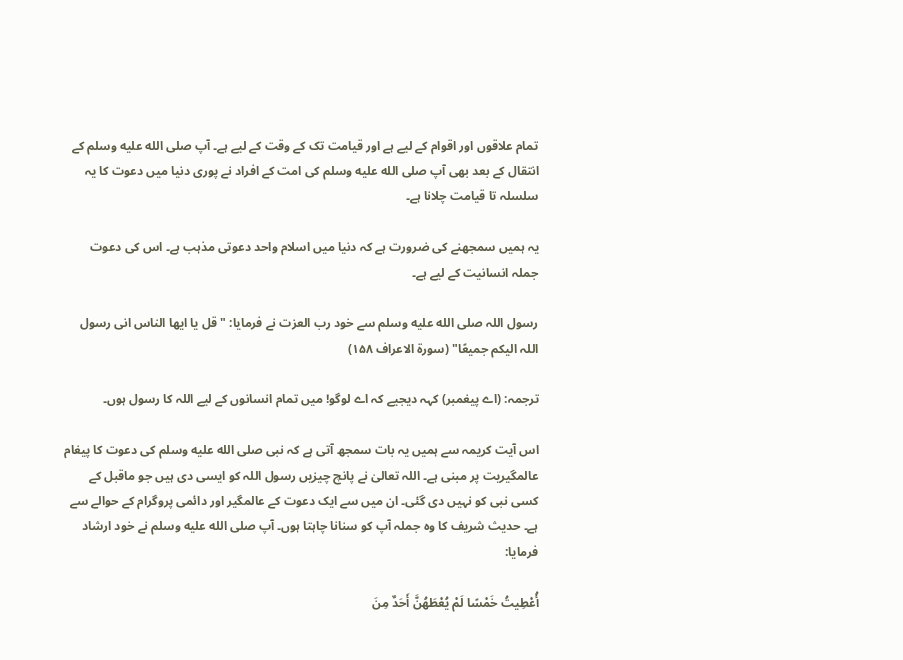تمام علاقوں اور اقوام کے لیے ہے اور قیامت تک کے وقت کے لیے ہے۔ آپ صلى الله عليه وسلم کے انتقال کے بعد بھی آپ صلى الله عليه وسلم کی امت کے افراد نے پوری دنیا میں دعوت کا یہ سلسلہ تا قیامت چلانا ہے۔

یہ ہمیں سمجھنے کی ضرورت ہے کہ دنیا میں اسلام واحد دعوتی مذہب ہے۔ اس کی دعوت جملہ انسانیت کے لیے ہے۔

رسول اللہ صلى الله عليه وسلم سے خود رب العزت نے فرمایا: "قل یا ایھا الناس انی رسول اللہ الیکم جمیعًا" (سورۃ الاعراف ۱۵۸)

ترجمہ: (اے پیغمبر) کہہ دیجیے کہ اے لوگو! میں تمام انسانوں کے لیے اللہ کا رسول ہوں۔

اس آیت کریمہ سے ہمیں یہ بات سمجھ آتی ہے کہ نبی صلى الله عليه وسلم کی دعوت کا پیغام عالمگیریت پر مبنی ہے۔ اللہ تعالیٰ نے پانچ چیزیں رسول اللہ کو ایسی دی ہیں جو ماقبل کے کسی نبی کو نہیں دی گئی۔ ان میں سے ایک دعوت کے عالمگیر اور دائمی پروگرام کے حوالے سے ہے۔ حدیث شریف کا وہ جملہ آپ کو سنانا چاہتا ہوں۔ آپ صلى الله عليه وسلم نے خود ارشاد فرمایا:

أُعْطِيتُ خَمْسًا لَمْ يُعْطَهُنَّ أَحَدٌ مِنَ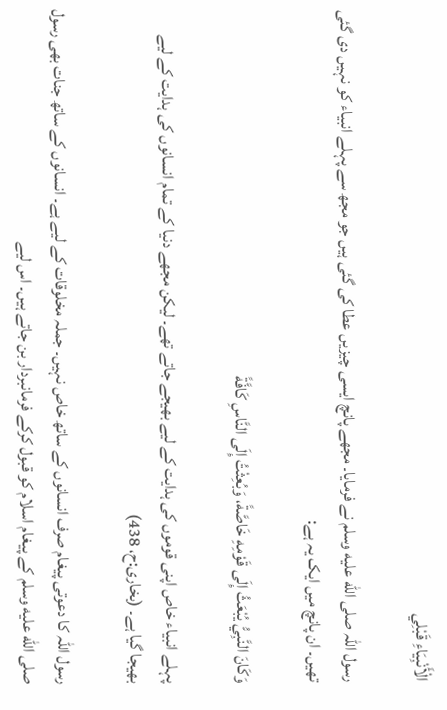الْأَنْبِيَاءِ قَبْلِي

رسول اللہ صلى الله عليه وسلم نے فرمایا۔ مجھے پانچ ایسی چیزیں عطا کی گئی ہیں جو مجھ سے پہلے انبیاء کو نہیں دی گئی تھیں۔ ان پانچ میں ایک یہ ہے:

وَكَانَ النَّبِيُّ يُبْعَثُ إِلَى قَوْمِهِ خَاصَّةً، وَبُعِثْتُ إِلَى النَّاسِ كَافَّةً

پہلے انبیاء خاص اپنی قوموں کی ہدایت کے لیے بھیجے جاتے تھے۔ لیکن مجھے دنیا کے تمام انسانوں کی ہدایت کے لیے بھیجا گیا ہے۔ (بخاری:ح، 438)

رسول اللہ کا دعوتی پیغام صرف انسانوں کے ساتھ خاص نہیں۔ جملہ مخلوقات کے لیے ہے۔ انسانوں کے ساتھ جنات بھی رسول صلى الله عليه وسلم کے پیغام اسلام کو قبول کرکے فرمانبردار بن جاتے ہیں۔ اس لیے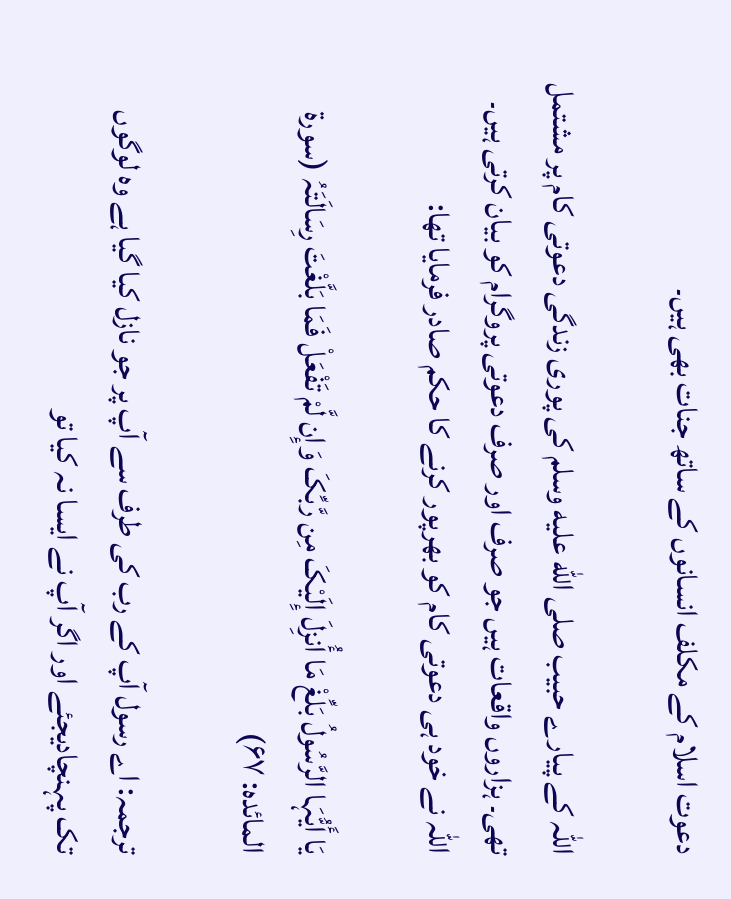دعوت اسلام کے مکلف انسانوں کے ساتھ جنات بھی ہیں۔

اللہ کے پیارے حبیب صلى الله عليه وسلم کی پوری زندگی دعوتی کام پر مشتمل تھی۔ ہزاروں واقعات ہیں جو صرف اور صرف دعوتی پروگرام کو بیان کرتی ہیں۔ اللہ نے خود ہی دعوتی کام کو بھرپور کرنے کا حکم صادر فرمایا تھا:

یَا أَیُّہَا الرَّسُولُ بَلِّغْ مَا أُنزِلَ إِلَیْکَ مِن رَّبِّکَ وَإِن لَّمْ تَفْعَلْ فَمَا بَلَّغْتَ رِسَالَتَہُ (سورۃ المائدہ: ۶۷)

ترجمہ: اے رسول آپ کے رب کی طرف سے آپ پر جو نازل کیا گیا ہے وہ لوگوں تک پہنچادیجئے اور اگر آپ نے ایسا نہ کیا تو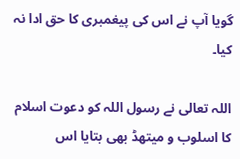گویا آپ نے اس کی پیغمبری کا حق ادا نہ کیا۔

اللہ تعالی نے رسول اللہ کو دعوت اسلام کا اسلوب و میتھڈ بھی بتایا اس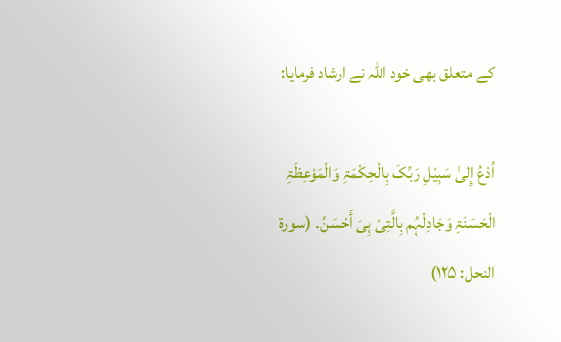کے متعلق بھی خود اللہ نے ارشاد فرمایا:

اُدْعُ إِلیٰ سَبِیْلِ رَبِّکَ بِالْحِکْمَۃِ وَالْمَوْعِظَۃِ الْحَسَنَۃِ وَجَادِلْہُم بِالَّتِیْ ہِیَ أَحْسَنُ۔ (سورۃ النحل: ۱۲۵)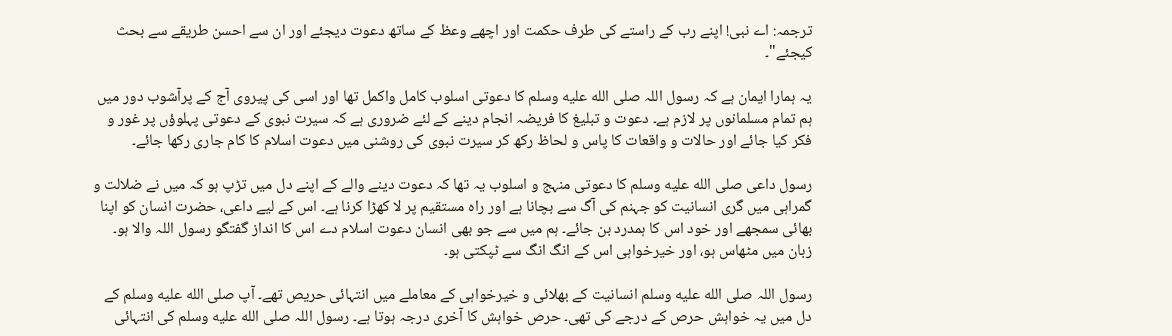ترجمہ: اے نبی! اپنے رب کے راستے کی طرف حکمت اور اچھے وعظ کے ساتھ دعوت دیجئے اور ان سے احسن طریقے سے بحث کیجئے"۔

یہ ہمارا ایمان ہے کہ رسول اللہ صلى الله عليه وسلم کا دعوتی اسلوب کامل واکمل تھا اور اسی کی پیروی آج کے پرآشوب دور میں ہم تمام مسلمانوں پر لازم ہے۔ دعوت و تبلیغ کا فریضہ انجام دینے کے لئے ضروری ہے کہ سیرت نبوی کے دعوتی پہلوؤں پر غور و فکر کیا جائے اور حالات و واقعات کا پاس و لحاظ رکھ کر سیرت نبوی کی روشنی میں دعوت اسلام کا کام جاری رکھا جائے۔

رسول داعی صلى الله عليه وسلم کا دعوتی منہج و اسلوب یہ تھا کہ دعوت دینے والے کے اپنے دل میں تڑپ ہو کہ میں نے ضلالت و گمراہی میں گری انسانیت کو جہنم کی آگ سے بچانا ہے اور راہ مستقیم پر لا کھڑا کرنا ہے۔ اس کے لیے داعی، حضرت انسان کو اپنا بھائی سمجھے اور خود اس کا ہمدرد بن جائے۔ ہم میں سے جو بھی انسان دعوت اسلام دے اس کا انداز گفتگو رسول اللہ والا ہو۔ زبان میں مٹھاس ہو، اور خیرخواہی اس کے انگ انگ سے ٹپکتی ہو۔

رسول اللہ صلى الله عليه وسلم انسانیت کے بھلائی و خیرخواہی کے معاملے میں انتہائی حریص تھے۔ آپ صلى الله عليه وسلم کے دل میں یہ خواہش حرص کے درجے کی تھی۔ حرص خواہش کا آخری درجہ ہوتا ہے۔ رسول اللہ صلى الله عليه وسلم کی انتہائی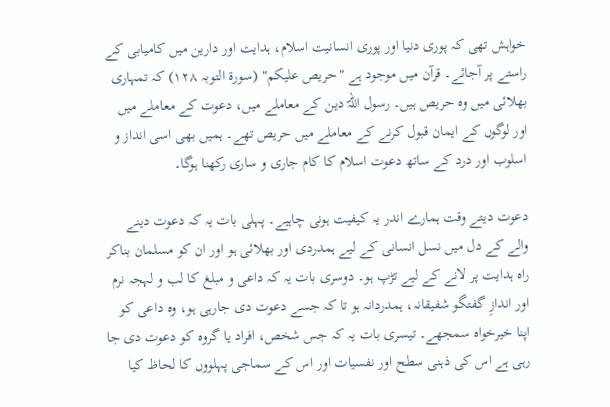خواہش تھی کہ پوری دنیا اور پوری انسانیت اسلام، ہدایت اور دارین میں کامیابی کے راستے پر آجائے۔ قرآن میں موجود ہے "حریص علیکم" (سورۃ التوبہ ۱۲۸) کہ تمہاری بھلائی میں وہ حریص ہیں۔ رسول اللہؐ دین کے معاملے میں، دعوت کے معاملے میں اور لوگوں کے ایمان قبول کرنے کے معاملے میں حریص تھے۔ ہمیں بھی اسی انداز و اسلوب اور درد کے ساتھ دعوت اسلام کا کام جاری و ساری رکھنا ہوگا۔

دعوت دیتے وقت ہمارے اندر یہ کیفیت ہونی چاہیے۔ پہلی بات یہ کہ دعوت دینے والے کے دل میں نسل انسانی کے لیے ہمدردی اور بھلائی ہو اور ان کو مسلمان بناکر راہ ہدایت پر لانے کے لیے تڑپ ہو۔ دوسری بات یہ کہ داعی و مبلغ کا لب و لہجہ نرم اور اندازِ گفتگو شفیقانہ، ہمدردانہ ہو تا کہ جسے دعوت دی جارہی ہو، وہ داعی کو اپنا خیرخواہ سمجھے۔ تیسری بات یہ کہ جس شخص، افراد یا گروہ کو دعوت دی جا رہی ہے اس کی ذہنی سطح اور نفسیات اور اس کے سماجی پہلووں کا لحاظ کیا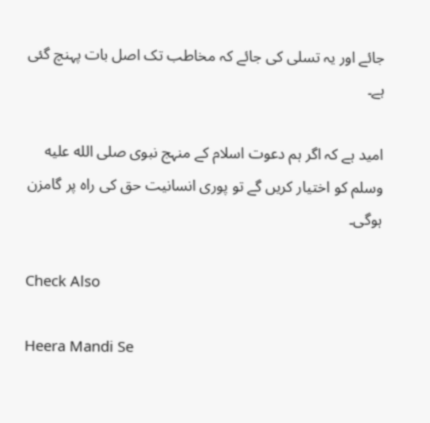جائے اور یہ تسلی کی جائے کہ مخاطب تک اصل بات پہنچ گئی ہے۔

امید ہے کہ اگر ہم دعوت اسلام کے منہج نبوی صلى الله عليه وسلم کو اختیار کریں گے تو پوری انسانیت حق کی راہ پر گامزن ہوگی۔

Check Also

Heera Mandi Se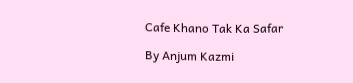Cafe Khano Tak Ka Safar

By Anjum Kazmi